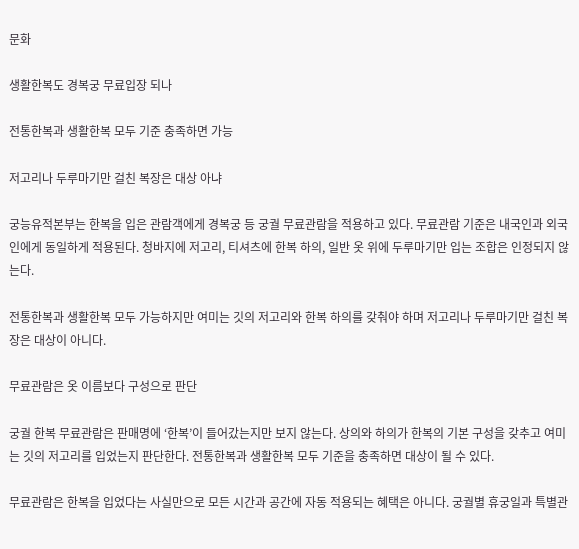문화

생활한복도 경복궁 무료입장 되나

전통한복과 생활한복 모두 기준 충족하면 가능

저고리나 두루마기만 걸친 복장은 대상 아냐

궁능유적본부는 한복을 입은 관람객에게 경복궁 등 궁궐 무료관람을 적용하고 있다. 무료관람 기준은 내국인과 외국인에게 동일하게 적용된다. 청바지에 저고리, 티셔츠에 한복 하의, 일반 옷 위에 두루마기만 입는 조합은 인정되지 않는다.

전통한복과 생활한복 모두 가능하지만 여미는 깃의 저고리와 한복 하의를 갖춰야 하며 저고리나 두루마기만 걸친 복장은 대상이 아니다.

무료관람은 옷 이름보다 구성으로 판단

궁궐 한복 무료관람은 판매명에 ‘한복’이 들어갔는지만 보지 않는다. 상의와 하의가 한복의 기본 구성을 갖추고 여미는 깃의 저고리를 입었는지 판단한다. 전통한복과 생활한복 모두 기준을 충족하면 대상이 될 수 있다.

무료관람은 한복을 입었다는 사실만으로 모든 시간과 공간에 자동 적용되는 혜택은 아니다. 궁궐별 휴궁일과 특별관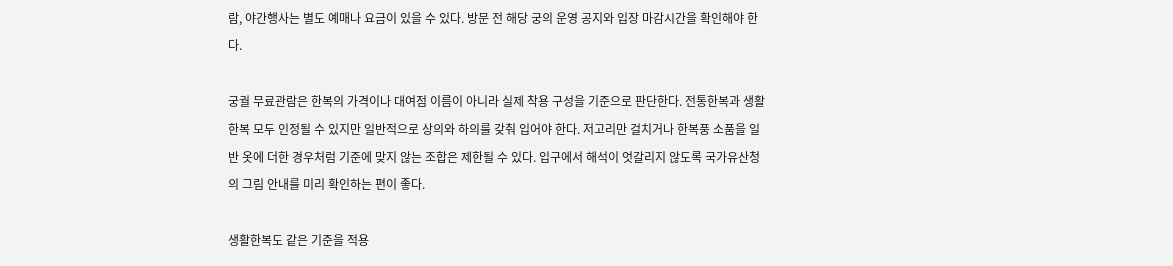람, 야간행사는 별도 예매나 요금이 있을 수 있다. 방문 전 해당 궁의 운영 공지와 입장 마감시간을 확인해야 한다.

궁궐 무료관람은 한복의 가격이나 대여점 이름이 아니라 실제 착용 구성을 기준으로 판단한다. 전통한복과 생활한복 모두 인정될 수 있지만 일반적으로 상의와 하의를 갖춰 입어야 한다. 저고리만 걸치거나 한복풍 소품을 일반 옷에 더한 경우처럼 기준에 맞지 않는 조합은 제한될 수 있다. 입구에서 해석이 엇갈리지 않도록 국가유산청의 그림 안내를 미리 확인하는 편이 좋다.

생활한복도 같은 기준을 적용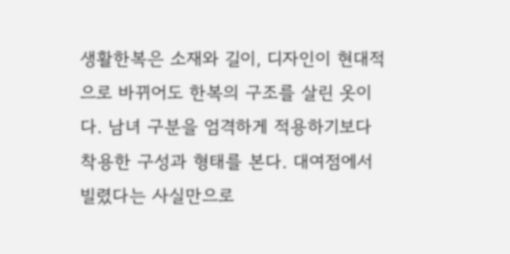생활한복은 소재와 길이, 디자인이 현대적으로 바뀌어도 한복의 구조를 살린 옷이다. 남녀 구분을 엄격하게 적용하기보다 착용한 구성과 형태를 본다. 대여점에서 빌렸다는 사실만으로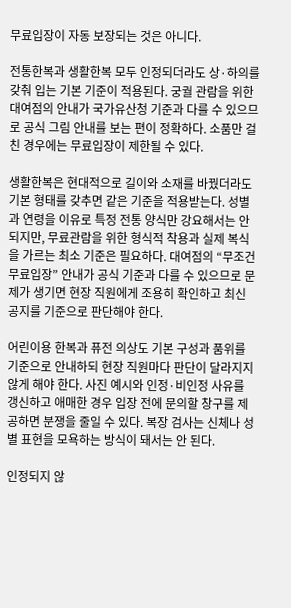무료입장이 자동 보장되는 것은 아니다.

전통한복과 생활한복 모두 인정되더라도 상·하의를 갖춰 입는 기본 기준이 적용된다. 궁궐 관람을 위한 대여점의 안내가 국가유산청 기준과 다를 수 있으므로 공식 그림 안내를 보는 편이 정확하다. 소품만 걸친 경우에는 무료입장이 제한될 수 있다.

생활한복은 현대적으로 길이와 소재를 바꿨더라도 기본 형태를 갖추면 같은 기준을 적용받는다. 성별과 연령을 이유로 특정 전통 양식만 강요해서는 안 되지만, 무료관람을 위한 형식적 착용과 실제 복식을 가르는 최소 기준은 필요하다. 대여점의 “무조건 무료입장” 안내가 공식 기준과 다를 수 있으므로 문제가 생기면 현장 직원에게 조용히 확인하고 최신 공지를 기준으로 판단해야 한다.

어린이용 한복과 퓨전 의상도 기본 구성과 품위를 기준으로 안내하되 현장 직원마다 판단이 달라지지 않게 해야 한다. 사진 예시와 인정·비인정 사유를 갱신하고 애매한 경우 입장 전에 문의할 창구를 제공하면 분쟁을 줄일 수 있다. 복장 검사는 신체나 성별 표현을 모욕하는 방식이 돼서는 안 된다.

인정되지 않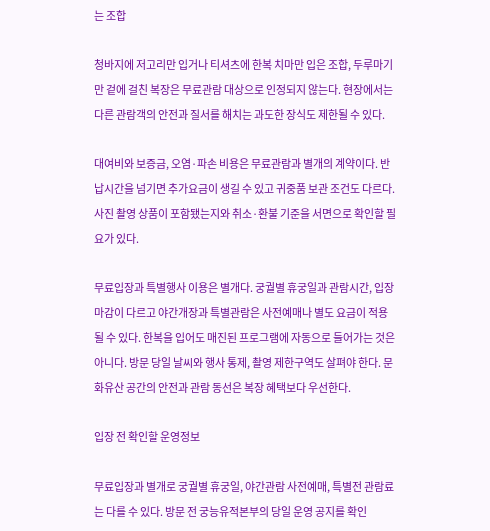는 조합

청바지에 저고리만 입거나 티셔츠에 한복 치마만 입은 조합, 두루마기만 겉에 걸친 복장은 무료관람 대상으로 인정되지 않는다. 현장에서는 다른 관람객의 안전과 질서를 해치는 과도한 장식도 제한될 수 있다.

대여비와 보증금, 오염·파손 비용은 무료관람과 별개의 계약이다. 반납시간을 넘기면 추가요금이 생길 수 있고 귀중품 보관 조건도 다르다. 사진 촬영 상품이 포함됐는지와 취소·환불 기준을 서면으로 확인할 필요가 있다.

무료입장과 특별행사 이용은 별개다. 궁궐별 휴궁일과 관람시간, 입장 마감이 다르고 야간개장과 특별관람은 사전예매나 별도 요금이 적용될 수 있다. 한복을 입어도 매진된 프로그램에 자동으로 들어가는 것은 아니다. 방문 당일 날씨와 행사 통제, 촬영 제한구역도 살펴야 한다. 문화유산 공간의 안전과 관람 동선은 복장 혜택보다 우선한다.

입장 전 확인할 운영정보

무료입장과 별개로 궁궐별 휴궁일, 야간관람 사전예매, 특별전 관람료는 다를 수 있다. 방문 전 궁능유적본부의 당일 운영 공지를 확인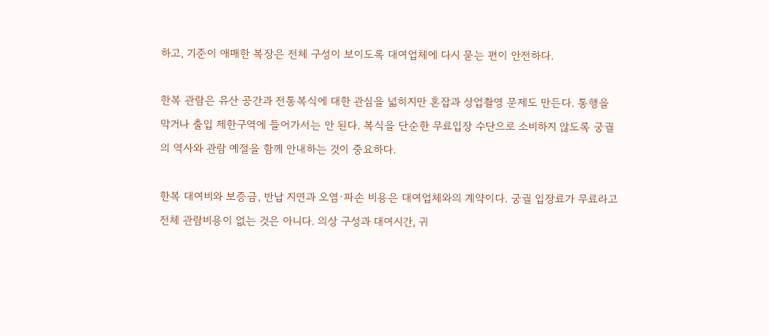하고, 기준이 애매한 복장은 전체 구성이 보이도록 대여업체에 다시 묻는 편이 안전하다.

한복 관람은 유산 공간과 전통복식에 대한 관심을 넓히지만 혼잡과 상업촬영 문제도 만든다. 통행을 막거나 출입 제한구역에 들어가서는 안 된다. 복식을 단순한 무료입장 수단으로 소비하지 않도록 궁궐의 역사와 관람 예절을 함께 안내하는 것이 중요하다.

한복 대여비와 보증금, 반납 지연과 오염·파손 비용은 대여업체와의 계약이다. 궁궐 입장료가 무료라고 전체 관람비용이 없는 것은 아니다. 의상 구성과 대여시간, 귀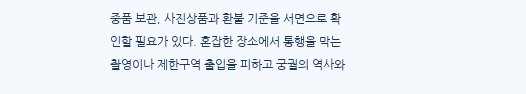중품 보관, 사진상품과 환불 기준을 서면으로 확인할 필요가 있다. 혼잡한 장소에서 통행을 막는 촬영이나 제한구역 출입을 피하고 궁궐의 역사와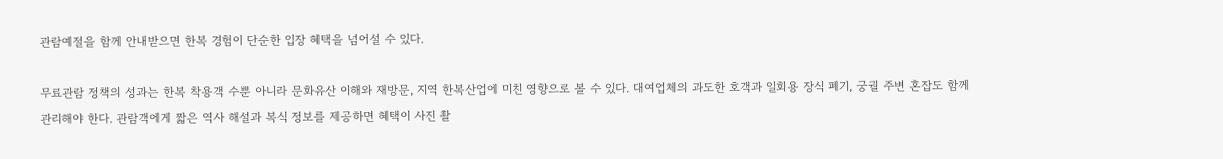관람예절을 함께 안내받으면 한복 경험이 단순한 입장 혜택을 넘어설 수 있다.

무료관람 정책의 성과는 한복 착용객 수뿐 아니라 문화유산 이해와 재방문, 지역 한복산업에 미친 영향으로 볼 수 있다. 대여업체의 과도한 호객과 일회용 장식 폐기, 궁궐 주변 혼잡도 함께 관리해야 한다. 관람객에게 짧은 역사 해설과 복식 정보를 제공하면 혜택이 사진 촬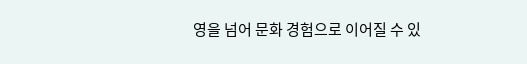영을 넘어 문화 경험으로 이어질 수 있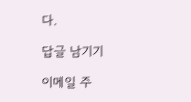다.

답글 남기기

이메일 주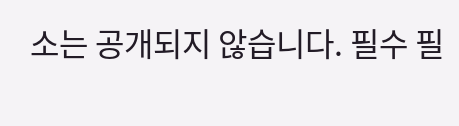소는 공개되지 않습니다. 필수 필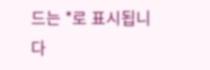드는 *로 표시됩니다